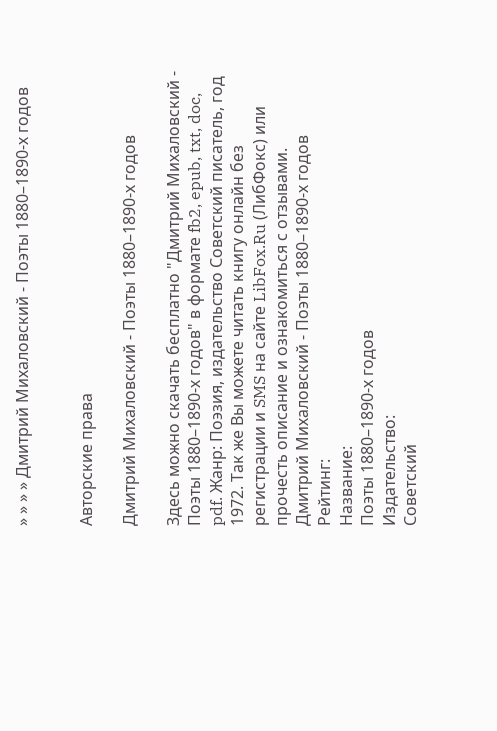» » » » Дмитрий Михаловский - Поэты 1880–1890-х годов


Авторские права

Дмитрий Михаловский - Поэты 1880–1890-х годов

Здесь можно скачать бесплатно "Дмитрий Михаловский - Поэты 1880–1890-х годов" в формате fb2, epub, txt, doc, pdf. Жанр: Поэзия, издательство Советский писатель, год 1972. Так же Вы можете читать книгу онлайн без регистрации и SMS на сайте LibFox.Ru (ЛибФокс) или прочесть описание и ознакомиться с отзывами.
Дмитрий Михаловский - Поэты 1880–1890-х годов
Рейтинг:
Название:
Поэты 1880–1890-х годов
Издательство:
Советский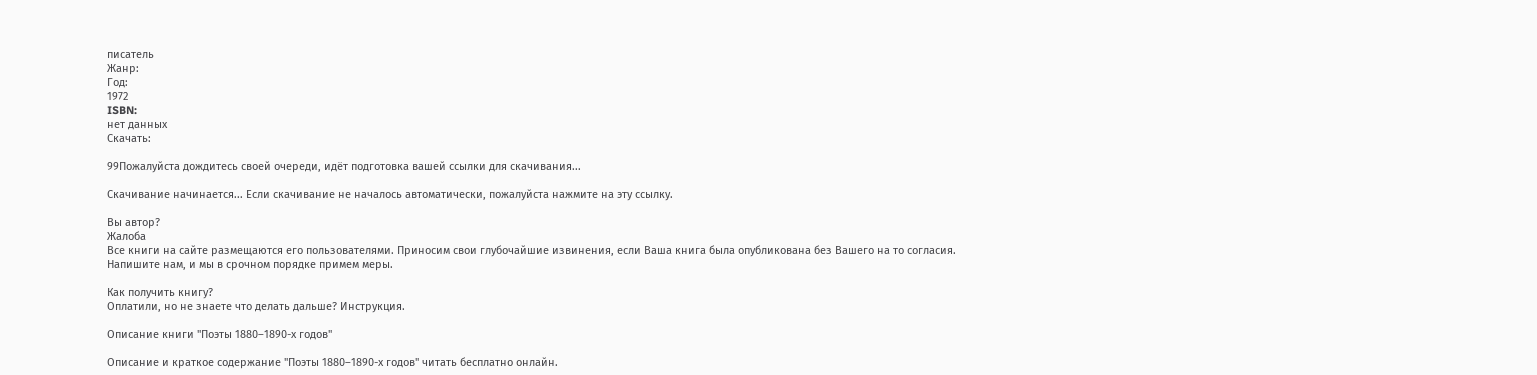писатель
Жанр:
Год:
1972
ISBN:
нет данных
Скачать:

99Пожалуйста дождитесь своей очереди, идёт подготовка вашей ссылки для скачивания...

Скачивание начинается... Если скачивание не началось автоматически, пожалуйста нажмите на эту ссылку.

Вы автор?
Жалоба
Все книги на сайте размещаются его пользователями. Приносим свои глубочайшие извинения, если Ваша книга была опубликована без Вашего на то согласия.
Напишите нам, и мы в срочном порядке примем меры.

Как получить книгу?
Оплатили, но не знаете что делать дальше? Инструкция.

Описание книги "Поэты 1880–1890-х годов"

Описание и краткое содержание "Поэты 1880–1890-х годов" читать бесплатно онлайн.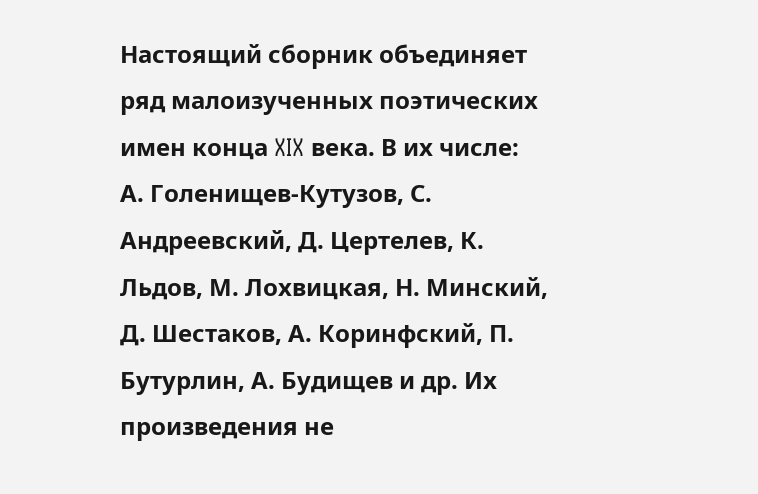Настоящий сборник объединяет ряд малоизученных поэтических имен конца XIX века. В их числе: А. Голенищев-Кутузов, С. Андреевский, Д. Цертелев, К. Льдов, М. Лохвицкая, Н. Минский, Д. Шестаков, А. Коринфский, П. Бутурлин, А. Будищев и др. Их произведения не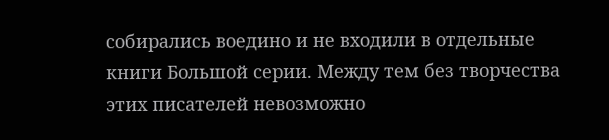собирались воедино и не входили в отдельные книги Большой серии. Между тем без творчества этих писателей невозможно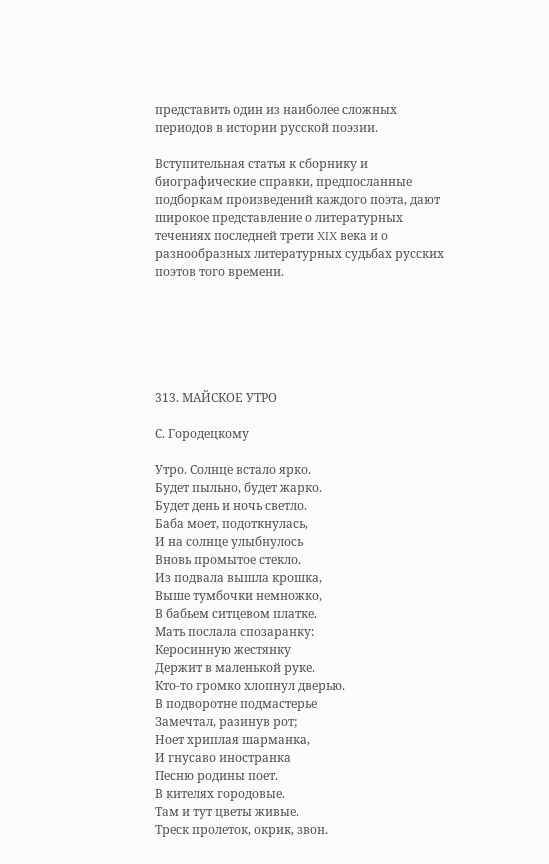представить один из наиболее сложных периодов в истории русской поэзии.

Вступительная статья к сборнику и биографические справки, предпосланные подборкам произведений каждого поэта, дают широкое представление о литературных течениях последней трети XIX века и о разнообразных литературных судьбах русских поэтов того времени.






313. МАЙСКОЕ УТРО

С. Городецкому

Утро. Солнце встало ярко.
Будет пыльно, будет жарко.
Будет день и ночь светло.
Баба моет, подоткнулась,
И на солнце улыбнулось
Вновь промытое стекло.
Из подвала вышла крошка,
Выше тумбочки немножко,
В бабьем ситцевом платке.
Мать послала спозаранку:
Керосинную жестянку
Держит в маленькой руке.
Кто-то громко хлопнул дверью.
В подворотне подмастерье
Замечтал, разинув рот;
Ноет хриплая шарманка,
И гнусаво иностранка
Песню родины поет.
В кителях городовые.
Там и тут цветы живые.
Треск пролеток, окрик, звон.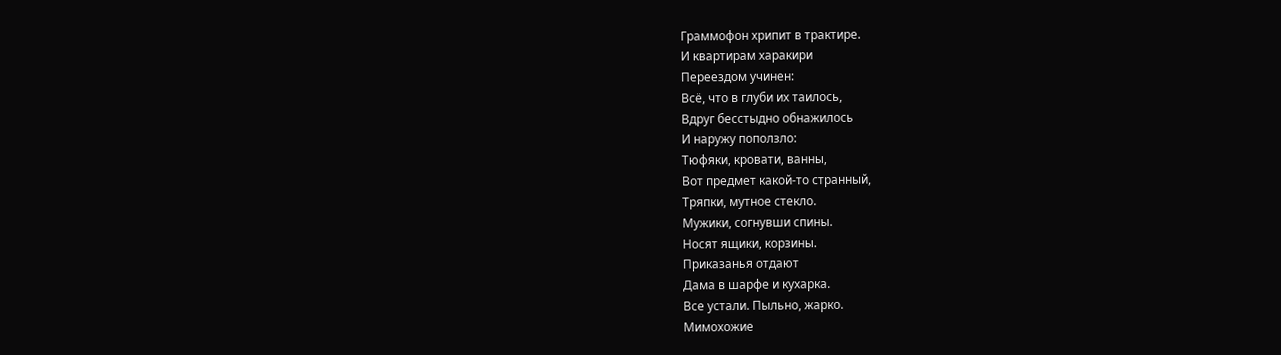Граммофон хрипит в трактире.
И квартирам харакири
Переездом учинен:
Всё, что в глуби их таилось,
Вдруг бесстыдно обнажилось
И наружу поползло:
Тюфяки, кровати, ванны,
Вот предмет какой-то странный,
Тряпки, мутное стекло.
Мужики, согнувши спины.
Носят ящики, корзины.
Приказанья отдают
Дама в шарфе и кухарка.
Все устали. Пыльно, жарко.
Мимохожие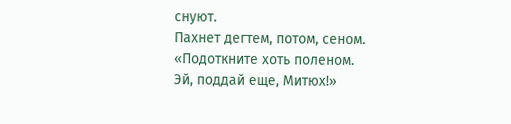снуют.
Пахнет дегтем, потом, сеном.
«Подоткните хоть поленом.
Эй, поддай еще, Митюх!»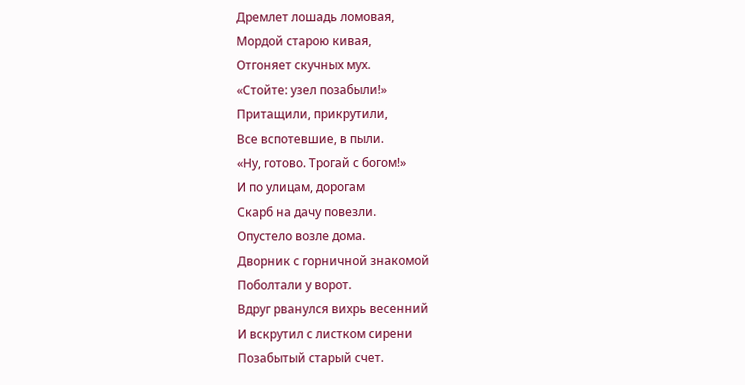Дремлет лошадь ломовая,
Мордой старою кивая,
Отгоняет скучных мух.
«Стойте: узел позабыли!»
Притащили, прикрутили,
Все вспотевшие, в пыли.
«Ну, готово. Трогай с богом!»
И по улицам, дорогам
Скарб на дачу повезли.
Опустело возле дома.
Дворник с горничной знакомой
Поболтали у ворот.
Вдруг рванулся вихрь весенний
И вскрутил с листком сирени
Позабытый старый счет.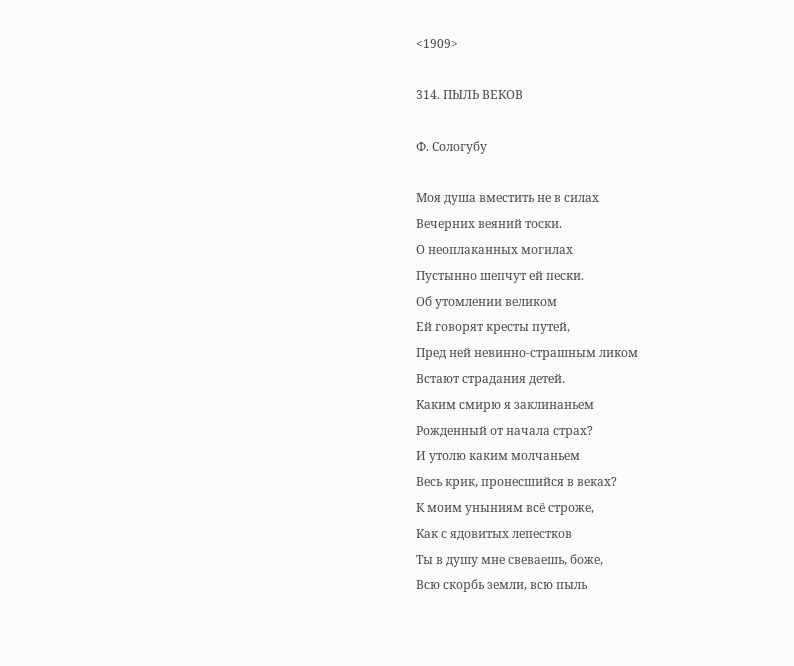<1909>

314. ПЫЛЬ ВЕКОВ

Ф. Сологубу

Моя душа вместить не в силах
Вечерних веяний тоски.
О неоплаканных могилах
Пустынно шепчут ей пески.
Об утомлении великом
Ей говорят кресты путей,
Пред ней невинно-страшным ликом
Встают страдания детей.
Каким смирю я заклинаньем
Рожденный от начала страх?
И утолю каким молчаньем
Весь крик, пронесшийся в веках?
К моим уныниям всё строже,
Как с ядовитых лепестков
Ты в душу мне свеваешь, боже,
Всю скорбь земли, всю пыль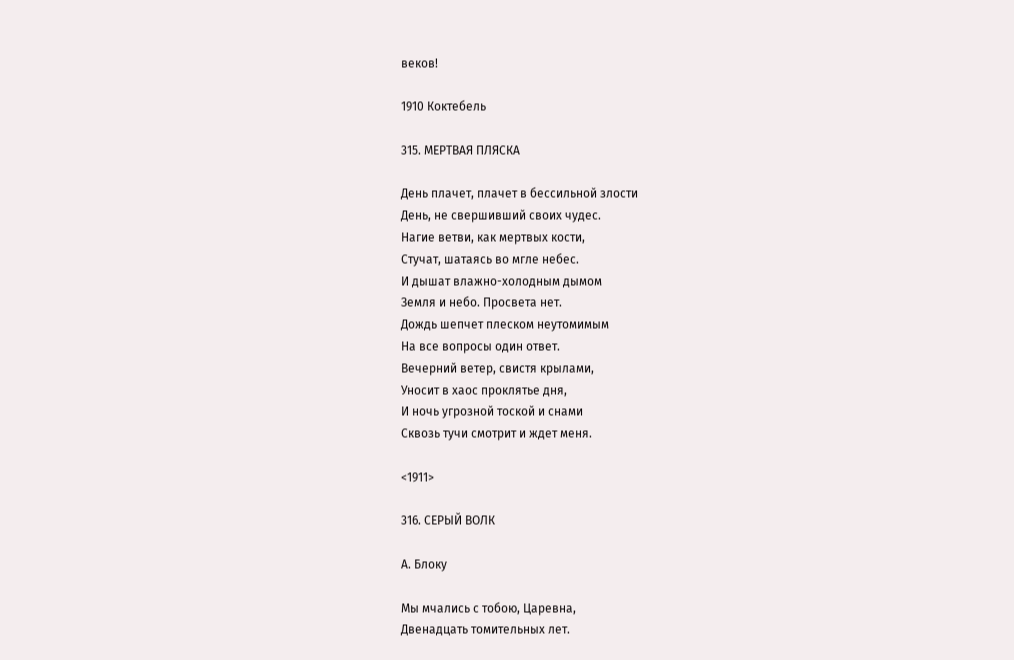веков!

1910 Коктебель

315. МЕРТВАЯ ПЛЯСКА

День плачет, плачет в бессильной злости
День, не свершивший своих чудес.
Нагие ветви, как мертвых кости,
Стучат, шатаясь во мгле небес.
И дышат влажно-холодным дымом
Земля и небо. Просвета нет.
Дождь шепчет плеском неутомимым
На все вопросы один ответ.
Вечерний ветер, свистя крылами,
Уносит в хаос проклятье дня,
И ночь угрозной тоской и снами
Сквозь тучи смотрит и ждет меня.

<1911>

316. СЕРЫЙ ВОЛК

А. Блоку

Мы мчались с тобою, Царевна,
Двенадцать томительных лет.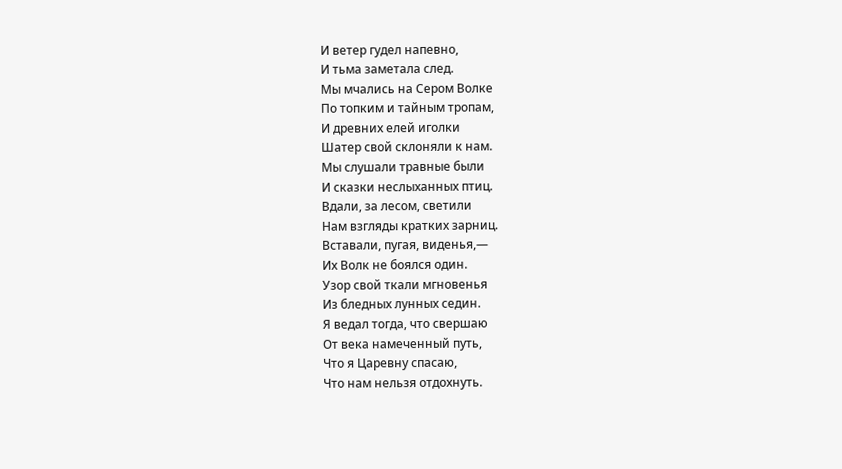И ветер гудел напевно,
И тьма заметала след.
Мы мчались на Сером Волке
По топким и тайным тропам,
И древних елей иголки
Шатер свой склоняли к нам.
Мы слушали травные были
И сказки неслыханных птиц.
Вдали, за лесом, светили
Нам взгляды кратких зарниц.
Вставали, пугая, виденья,—
Их Волк не боялся один.
Узор свой ткали мгновенья
Из бледных лунных седин.
Я ведал тогда, что свершаю
От века намеченный путь,
Что я Царевну спасаю,
Что нам нельзя отдохнуть.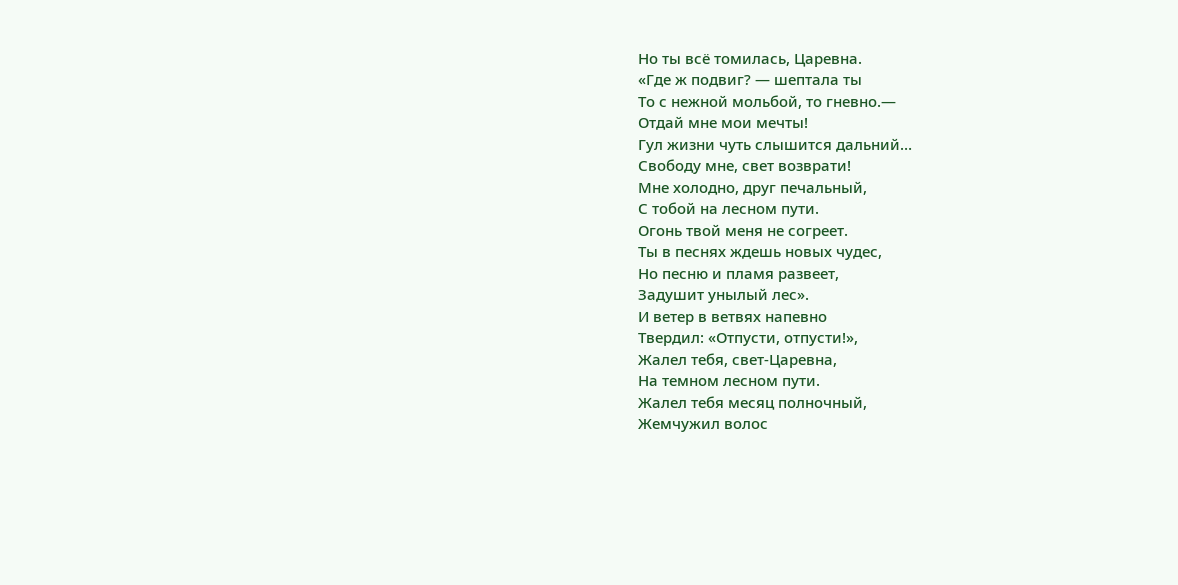Но ты всё томилась, Царевна.
«Где ж подвиг? — шептала ты
То с нежной мольбой, то гневно.—
Отдай мне мои мечты!
Гул жизни чуть слышится дальний…
Свободу мне, свет возврати!
Мне холодно, друг печальный,
С тобой на лесном пути.
Огонь твой меня не согреет.
Ты в песнях ждешь новых чудес,
Но песню и пламя развеет,
Задушит унылый лес».
И ветер в ветвях напевно
Твердил: «Отпусти, отпусти!»,
Жалел тебя, свет-Царевна,
На темном лесном пути.
Жалел тебя месяц полночный,
Жемчужил волос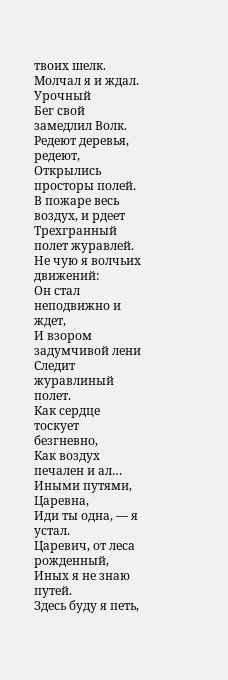твоих шелк.
Молчал я и ждал. Урочный
Бег свой замедлил Волк.
Редеют деревья, редеют,
Открылись просторы полей.
В пожаре весь воздух, и рдеет
Трехгранный полет журавлей.
Не чую я волчьих движений:
Он стал неподвижно и ждет,
И взором задумчивой лени
Следит журавлиный полет.
Как сердце тоскует безгневно,
Как воздух печален и ал…
Иными путями, Царевна,
Иди ты одна, — я устал.
Царевич, от леса рожденный,
Иных я не знаю путей.
Здесь буду я петь,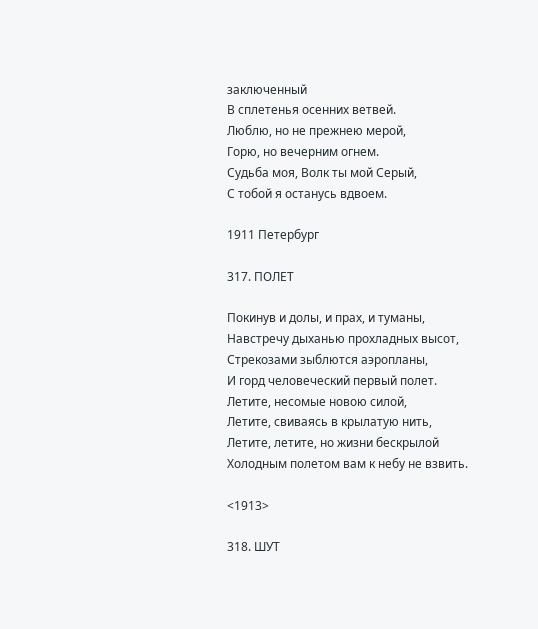заключенный
В сплетенья осенних ветвей.
Люблю, но не прежнею мерой,
Горю, но вечерним огнем.
Судьба моя, Волк ты мой Серый,
С тобой я останусь вдвоем.

1911 Петербург

317. ПОЛЕТ

Покинув и долы, и прах, и туманы,
Навстречу дыханью прохладных высот,
Стрекозами зыблются аэропланы,
И горд человеческий первый полет.
Летите, несомые новою силой,
Летите, свиваясь в крылатую нить,
Летите, летите, но жизни бескрылой
Холодным полетом вам к небу не взвить.

<1913>

318. ШУТ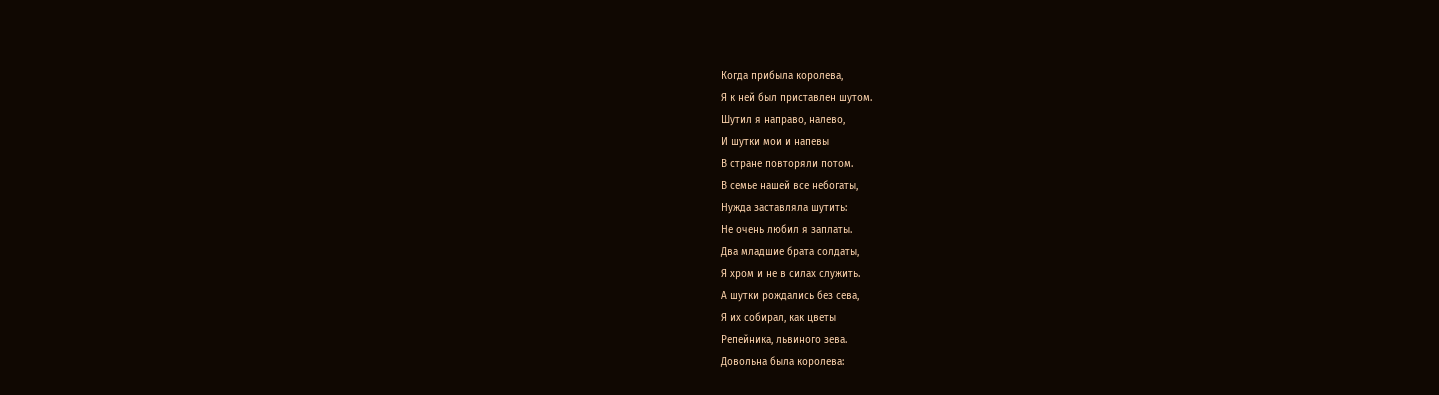Когда прибыла королева,
Я к ней был приставлен шутом.
Шутил я направо, налево,
И шутки мои и напевы
В стране повторяли потом.
В семье нашей все небогаты,
Нужда заставляла шутить:
Не очень любил я заплаты.
Два младшие брата солдаты,
Я хром и не в силах служить.
А шутки рождались без сева,
Я их собирал, как цветы
Репейника, львиного зева.
Довольна была королева: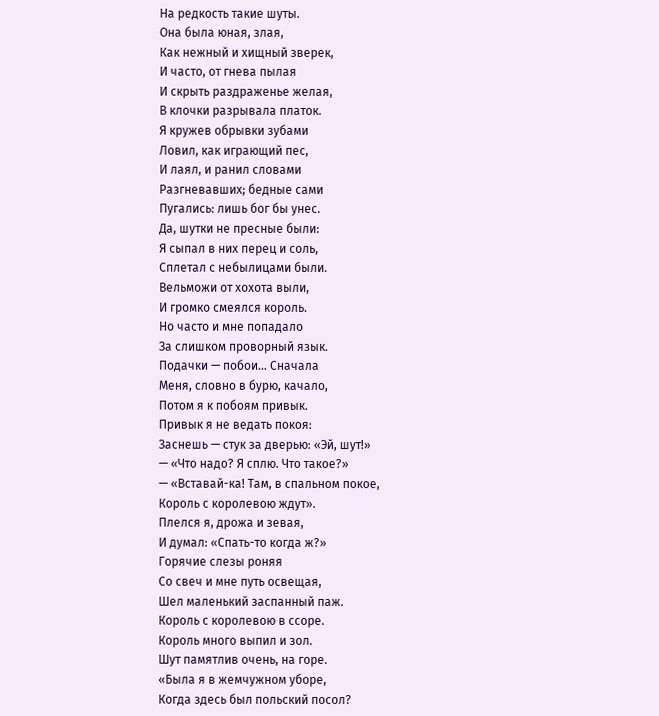На редкость такие шуты.
Она была юная, злая,
Как нежный и хищный зверек,
И часто, от гнева пылая
И скрыть раздраженье желая,
В клочки разрывала платок.
Я кружев обрывки зубами
Ловил, как играющий пес,
И лаял, и ранил словами
Разгневавших; бедные сами
Пугались: лишь бог бы унес.
Да, шутки не пресные были:
Я сыпал в них перец и соль,
Сплетал с небылицами были.
Вельможи от хохота выли,
И громко смеялся король.
Но часто и мне попадало
За слишком проворный язык.
Подачки — побои… Сначала
Меня, словно в бурю, качало,
Потом я к побоям привык.
Привык я не ведать покоя:
Заснешь — стук за дверью: «Эй, шут!»
— «Что надо? Я сплю. Что такое?»
— «Вставай-ка! Там, в спальном покое,
Король с королевою ждут».
Плелся я, дрожа и зевая,
И думал: «Спать-то когда ж?»
Горячие слезы роняя
Со свеч и мне путь освещая,
Шел маленький заспанный паж.
Король с королевою в ссоре.
Король много выпил и зол.
Шут памятлив очень, на горе.
«Была я в жемчужном уборе,
Когда здесь был польский посол?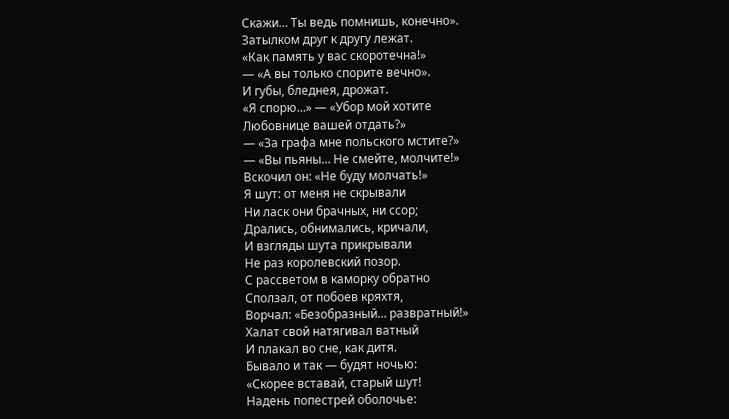Скажи… Ты ведь помнишь, конечно».
Затылком друг к другу лежат.
«Как память у вас скоротечна!»
— «А вы только спорите вечно».
И губы, бледнея, дрожат.
«Я спорю…» — «Убор мой хотите
Любовнице вашей отдать?»
— «За графа мне польского мстите?»
— «Вы пьяны… Не смейте, молчите!»
Вскочил он: «Не буду молчать!»
Я шут: от меня не скрывали
Ни ласк они брачных, ни ссор;
Дрались, обнимались, кричали,
И взгляды шута прикрывали
Не раз королевский позор.
С рассветом в каморку обратно
Сползал, от побоев кряхтя,
Ворчал: «Безобразный… развратный!»
Халат свой натягивал ватный
И плакал во сне, как дитя.
Бывало и так — будят ночью:
«Скорее вставай, старый шут!
Надень попестрей оболочье: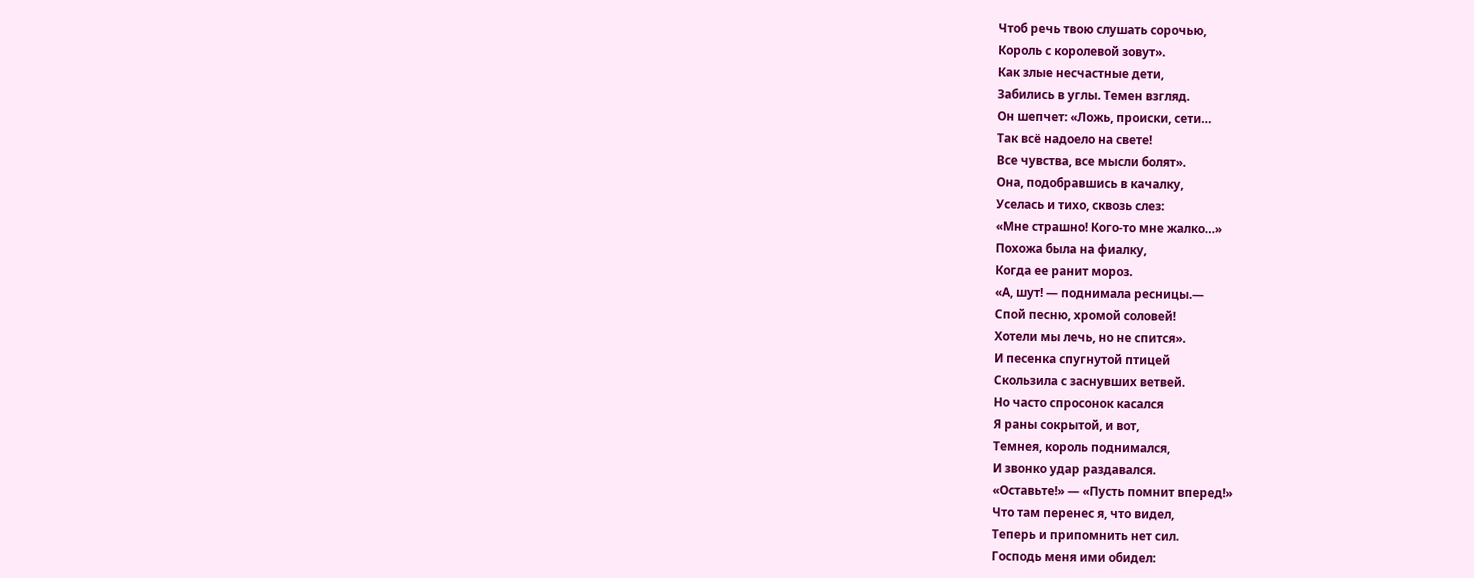Чтоб речь твою слушать сорочью,
Король с королевой зовут».
Как злые несчастные дети,
Забились в углы. Темен взгляд.
Он шепчет: «Ложь, происки, сети…
Так всё надоело на свете!
Все чувства, все мысли болят».
Она, подобравшись в качалку,
Уселась и тихо, сквозь слез:
«Мне страшно! Кого-то мне жалко…»
Похожа была на фиалку,
Когда ее ранит мороз.
«А, шут! — поднимала ресницы.—
Спой песню, хромой соловей!
Хотели мы лечь, но не спится».
И песенка спугнутой птицей
Скользила с заснувших ветвей.
Но часто спросонок касался
Я раны сокрытой, и вот,
Темнея, король поднимался,
И звонко удар раздавался.
«Оставьте!» — «Пусть помнит вперед!»
Что там перенес я, что видел,
Теперь и припомнить нет сил.
Господь меня ими обидел: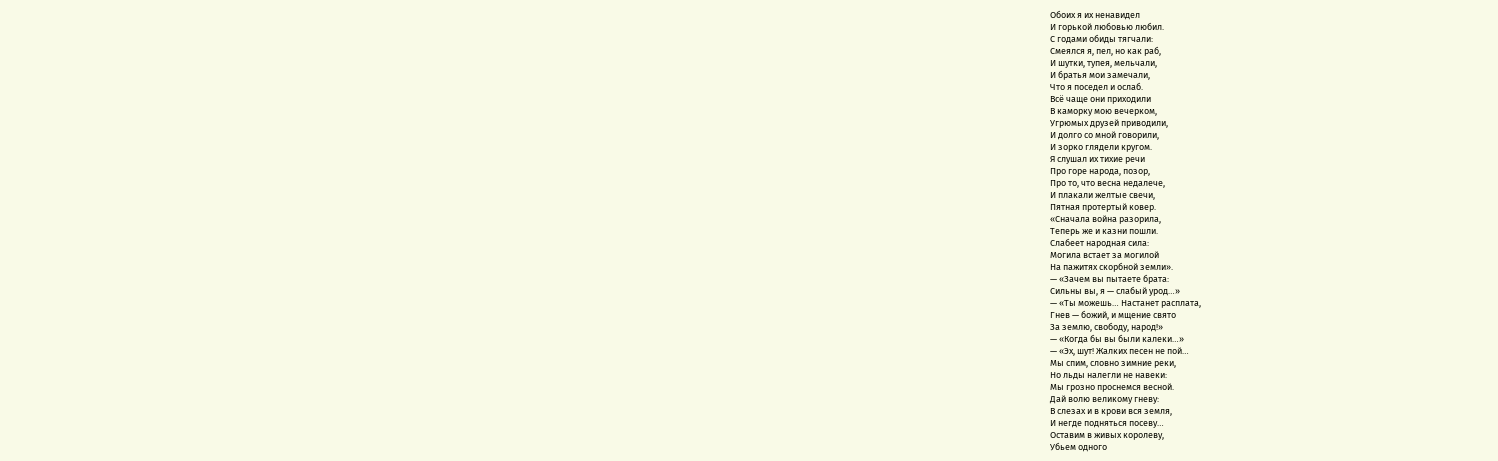Обоих я их ненавидел
И горькой любовью любил.
С годами обиды тягчали:
Смеялся я, пел, но как раб,
И шутки, тупея, мельчали,
И братья мои замечали,
Что я поседел и ослаб.
Всё чаще они приходили
В каморку мою вечерком,
Угрюмых друзей приводили,
И долго со мной говорили,
И зорко глядели кругом.
Я слушал их тихие речи
Про горе народа, позор,
Про то, что весна недалече,
И плакали желтые свечи,
Пятная протертый ковер.
«Сначала война разорила,
Теперь же и казни пошли.
Слабеет народная сила:
Могила встает за могилой
На пажитях скорбной земли».
— «Зачем вы пытаете брата:
Сильны вы, я — слабый урод…»
— «Ты можешь… Настанет расплата,
Гнев — божий, и мщение свято
За землю, свободу, народ!»
— «Когда бы вы были калеки…»
— «Эх, шут! Жалких песен не пой…
Мы спим, словно зимние реки,
Но льды налегли не навеки:
Мы грозно проснемся весной.
Дай волю великому гневу:
В слезах и в крови вся земля,
И негде подняться посеву…
Оставим в живых королеву,
Убьем одного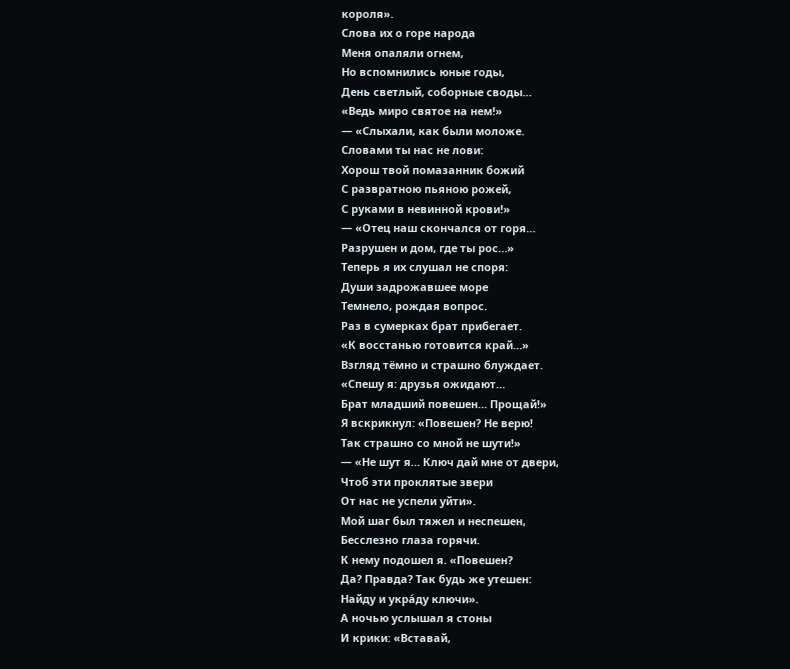короля».
Слова их о горе народа
Меня опаляли огнем,
Но вспомнились юные годы,
День светлый, соборные своды…
«Ведь миро святое на нем!»
— «Слыхали, как были моложе.
Словами ты нас не лови:
Хорош твой помазанник божий
С развратною пьяною рожей,
С руками в невинной крови!»
— «Отец наш скончался от горя…
Разрушен и дом, где ты рос…»
Теперь я их слушал не споря:
Души задрожавшее море
Темнело, рождая вопрос.
Раз в сумерках брат прибегает.
«К восстанью готовится край…»
Взгляд тёмно и страшно блуждает.
«Спешу я: друзья ожидают…
Брат младший повешен… Прощай!»
Я вскрикнул: «Повешен? Не верю!
Так страшно со мной не шути!»
— «Не шут я… Ключ дай мне от двери,
Чтоб эти проклятые звери
От нас не успели уйти».
Мой шаг был тяжел и неспешен,
Бесслезно глаза горячи.
К нему подошел я. «Повешен?
Да? Правда? Так будь же утешен:
Найду и укра́ду ключи».
А ночью услышал я стоны
И крики: «Вставай,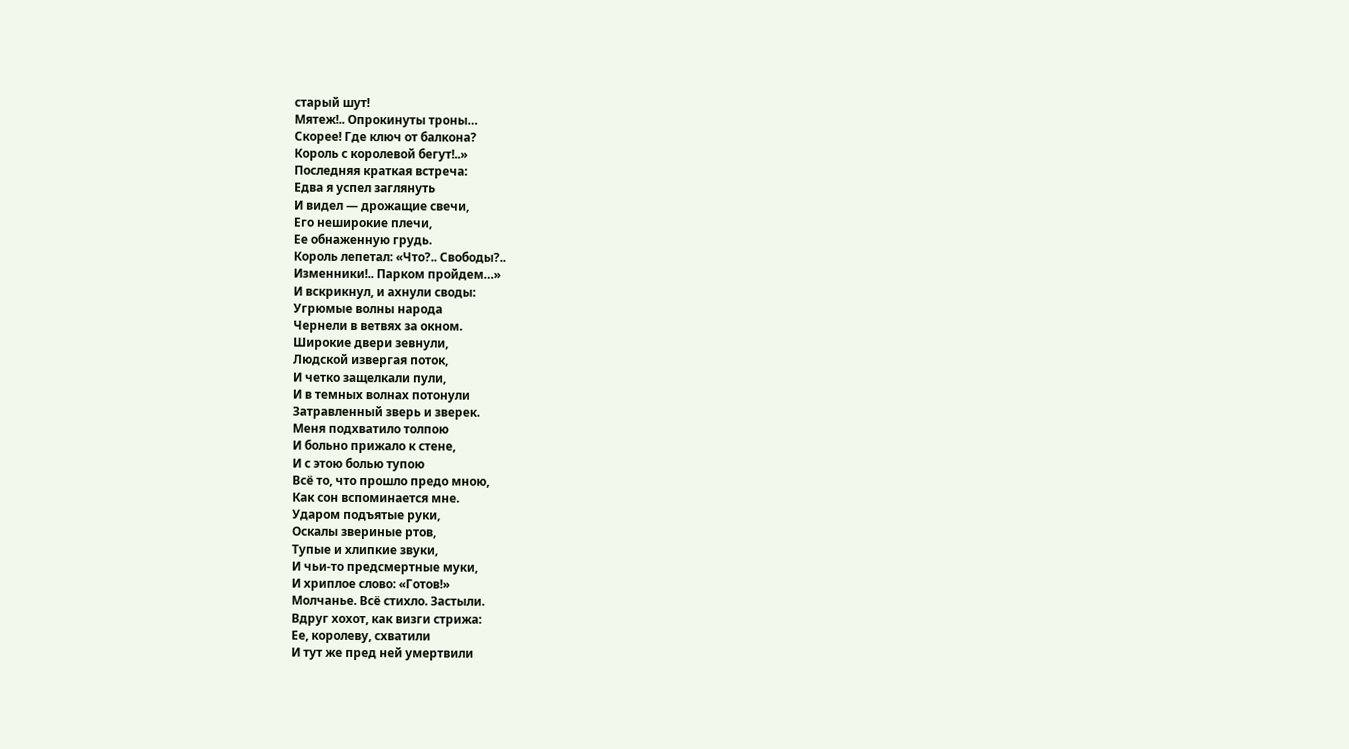старый шут!
Мятеж!.. Опрокинуты троны…
Скорее! Где ключ от балкона?
Король с королевой бегут!..»
Последняя краткая встреча:
Едва я успел заглянуть
И видел — дрожащие свечи,
Его неширокие плечи,
Ее обнаженную грудь.
Король лепетал: «Что?.. Свободы?..
Изменники!.. Парком пройдем…»
И вскрикнул, и ахнули своды:
Угрюмые волны народа
Чернели в ветвях за окном.
Широкие двери зевнули,
Людской извергая поток,
И четко защелкали пули,
И в темных волнах потонули
Затравленный зверь и зверек.
Меня подхватило толпою
И больно прижало к стене,
И с этою болью тупою
Всё то, что прошло предо мною,
Как сон вспоминается мне.
Ударом подъятые руки,
Оскалы звериные ртов,
Тупые и хлипкие звуки,
И чьи-то предсмертные муки,
И хриплое слово: «Готов!»
Молчанье. Всё стихло. Застыли.
Вдруг хохот, как визги стрижа:
Ее, королеву, схватили
И тут же пред ней умертвили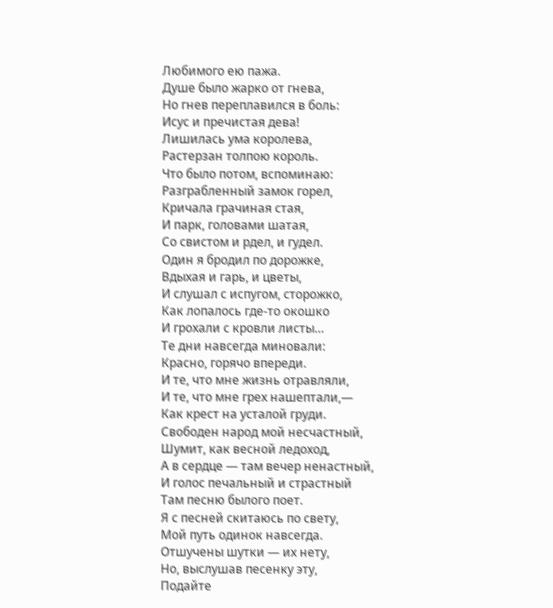Любимого ею пажа.
Душе было жарко от гнева,
Но гнев переплавился в боль:
Исус и пречистая дева!
Лишилась ума королева,
Растерзан толпою король.
Что было потом, вспоминаю:
Разграбленный замок горел,
Кричала грачиная стая,
И парк, головами шатая,
Со свистом и рдел, и гудел.
Один я бродил по дорожке,
Вдыхая и гарь, и цветы,
И слушал с испугом, сторожко,
Как лопалось где-то окошко
И грохали с кровли листы…
Те дни навсегда миновали:
Красно, горячо впереди.
И те, что мне жизнь отравляли,
И те, что мне грех нашептали,—
Как крест на усталой груди.
Свободен народ мой несчастный,
Шумит, как весной ледоход,
А в сердце — там вечер ненастный,
И голос печальный и страстный
Там песню былого поет.
Я с песней скитаюсь по свету,
Мой путь одинок навсегда.
Отшучены шутки — их нету,
Но, выслушав песенку эту,
Подайте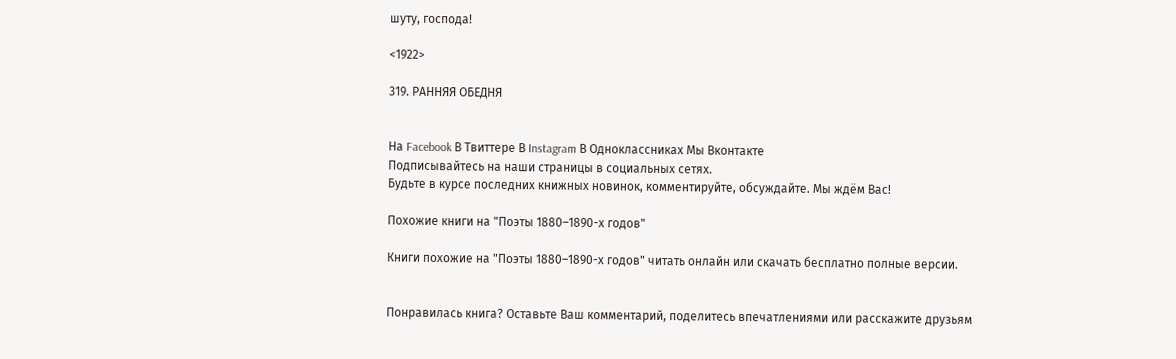шуту, господа!

<1922>

319. РАННЯЯ ОБЕДНЯ


На Facebook В Твиттере В Instagram В Одноклассниках Мы Вконтакте
Подписывайтесь на наши страницы в социальных сетях.
Будьте в курсе последних книжных новинок, комментируйте, обсуждайте. Мы ждём Вас!

Похожие книги на "Поэты 1880–1890-х годов"

Книги похожие на "Поэты 1880–1890-х годов" читать онлайн или скачать бесплатно полные версии.


Понравилась книга? Оставьте Ваш комментарий, поделитесь впечатлениями или расскажите друзьям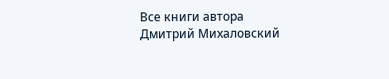Все книги автора Дмитрий Михаловский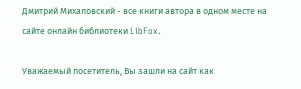Дмитрий Михаловский - все книги автора в одном месте на сайте онлайн библиотеки LibFox.

Уважаемый посетитель, Вы зашли на сайт как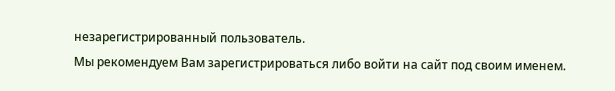незарегистрированный пользователь.
Мы рекомендуем Вам зарегистрироваться либо войти на сайт под своим именем.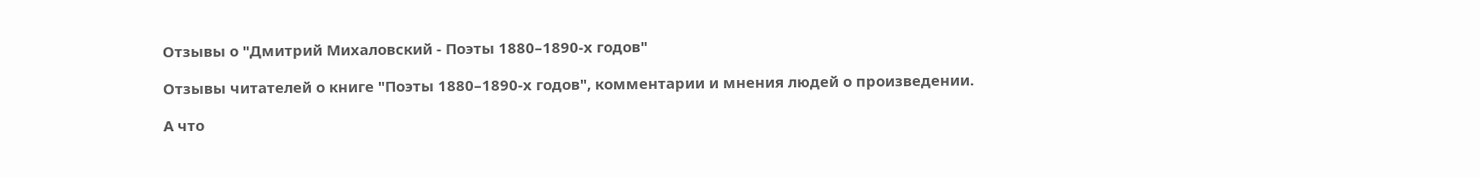Отзывы о "Дмитрий Михаловский - Поэты 1880–1890-х годов"

Отзывы читателей о книге "Поэты 1880–1890-х годов", комментарии и мнения людей о произведении.

А что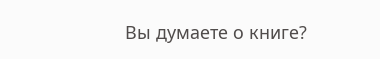Вы думаете о книге?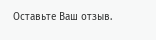Оставьте Ваш отзыв.